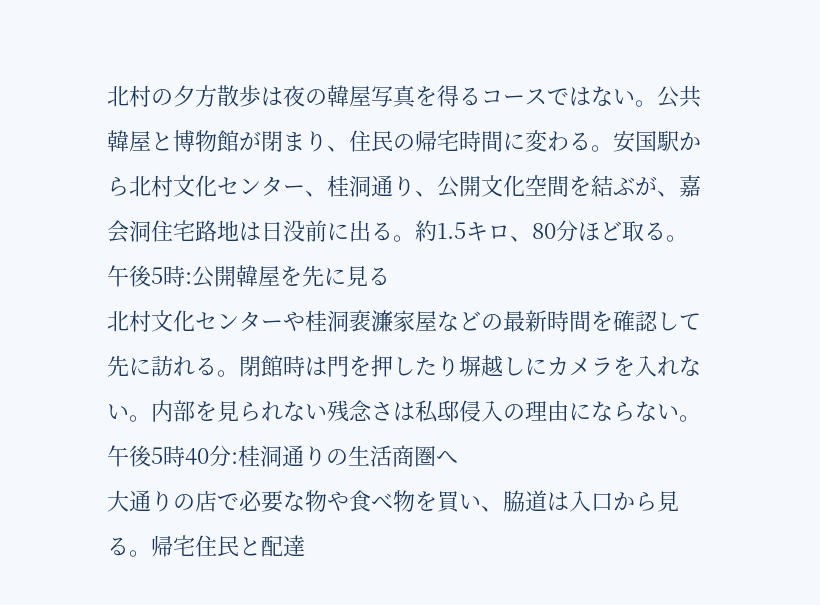北村の夕方散歩は夜の韓屋写真を得るコースではない。公共韓屋と博物館が閉まり、住民の帰宅時間に変わる。安国駅から北村文化センター、桂洞通り、公開文化空間を結ぶが、嘉会洞住宅路地は日没前に出る。約1.5キロ、80分ほど取る。
午後5時:公開韓屋を先に見る
北村文化センターや桂洞裵濂家屋などの最新時間を確認して先に訪れる。閉館時は門を押したり塀越しにカメラを入れない。内部を見られない残念さは私邸侵入の理由にならない。
午後5時40分:桂洞通りの生活商圏へ
大通りの店で必要な物や食べ物を買い、脇道は入口から見る。帰宅住民と配達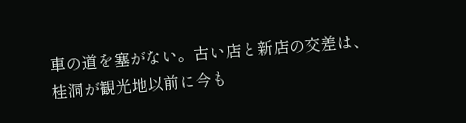車の道を塞がない。古い店と新店の交差は、桂洞が観光地以前に今も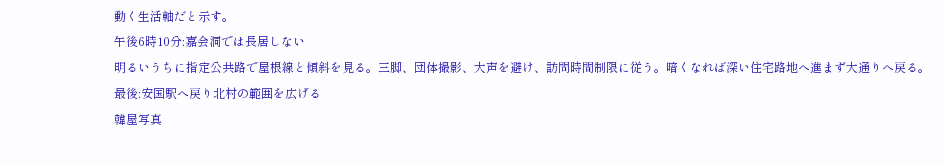動く生活軸だと示す。
午後6時10分:嘉会洞では長居しない
明るいうちに指定公共路で屋根線と傾斜を見る。三脚、団体撮影、大声を避け、訪問時間制限に従う。暗くなれば深い住宅路地へ進まず大通りへ戻る。
最後:安国駅へ戻り北村の範囲を広げる
韓屋写真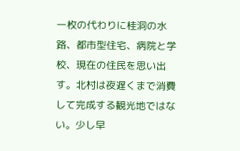一枚の代わりに桂洞の水路、都市型住宅、病院と学校、現在の住民を思い出す。北村は夜遅くまで消費して完成する観光地ではない。少し早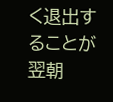く退出することが翌朝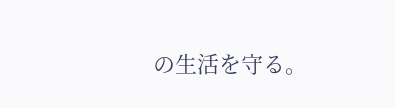の生活を守る。